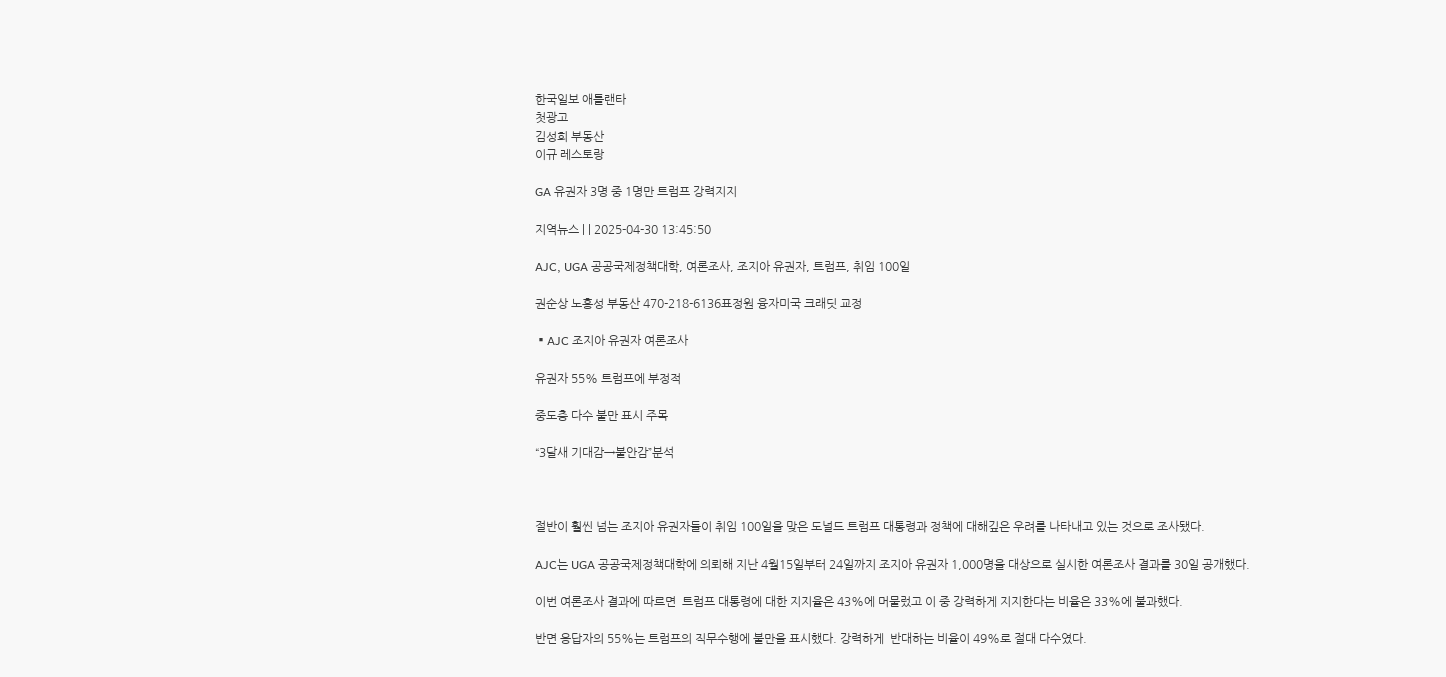한국일보 애틀랜타
첫광고
김성희 부동산
이규 레스토랑

GA 유권자 3명 중 1명만 트럼프 강력지지

지역뉴스 | | 2025-04-30 13:45:50

AJC, UGA 공공국제정책대학, 여론조사, 조지아 유권자, 트럼프, 취임 100일

권순상 노흥성 부동산 470-218-6136표정원 융자미국 크래딧 교정

▪AJC 조지아 유권자 여론조사

유권자 55% 트럼프에 부정적

중도층 다수 불만 표시 주목

“3달새 기대감→불안감”분석



절반이 훨씬 넘는 조지아 유권자들이 취임 100일을 맞은 도널드 트럼프 대통령과 정책에 대해깊은 우려를 나타내고 있는 것으로 조사됐다.

AJC는 UGA 공공국제정책대학에 의뢰해 지난 4월15일부터 24일까지 조지아 유권자 1,000명을 대상으로 실시한 여론조사 결과를 30일 공개했다.

이번 여론조사 결과에 따르면  트럼프 대통령에 대한 지지율은 43%에 머물렀고 이 중 강력하게 지지한다는 비율은 33%에 불과했다.

반면 응답자의 55%는 트럼프의 직무수행에 불만을 표시했다. 강력하게  반대하는 비율이 49%로 절대 다수였다.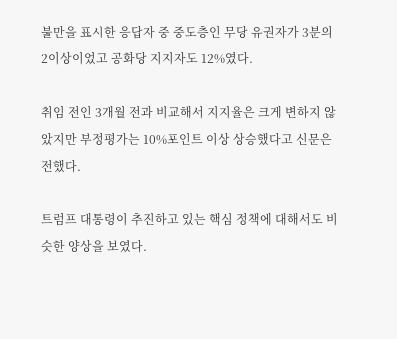불만을 표시한 응답자 중 중도층인 무당 유권자가 3분의 2이상이었고 공화당 지지자도 12%였다.

취임 전인 3개월 전과 비교해서 지지율은 크게 변하지 않았지만 부정평가는 10%포인트 이상 상승했다고 신문은 전했다.

트럼프 대통령이 추진하고 있는 핵심 정책에 대해서도 비슷한 양상을 보였다.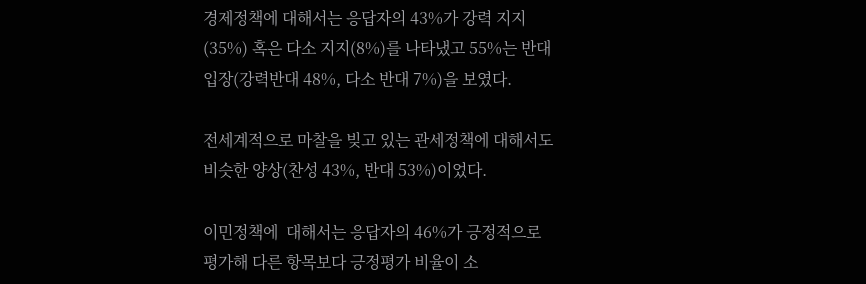경제정책에 대해서는 응답자의 43%가 강력 지지(35%) 혹은 다소 지지(8%)를 나타냈고 55%는 반대입장(강력반대 48%, 다소 반대 7%)을 보였다.

전세계적으로 마찰을 빚고 있는 관세정책에 대해서도 비슷한 양상(찬성 43%, 반대 53%)이었다.

이민정책에  대해서는 응답자의 46%가 긍정적으로 평가해 다른 항목보다 긍정평가 비율이 소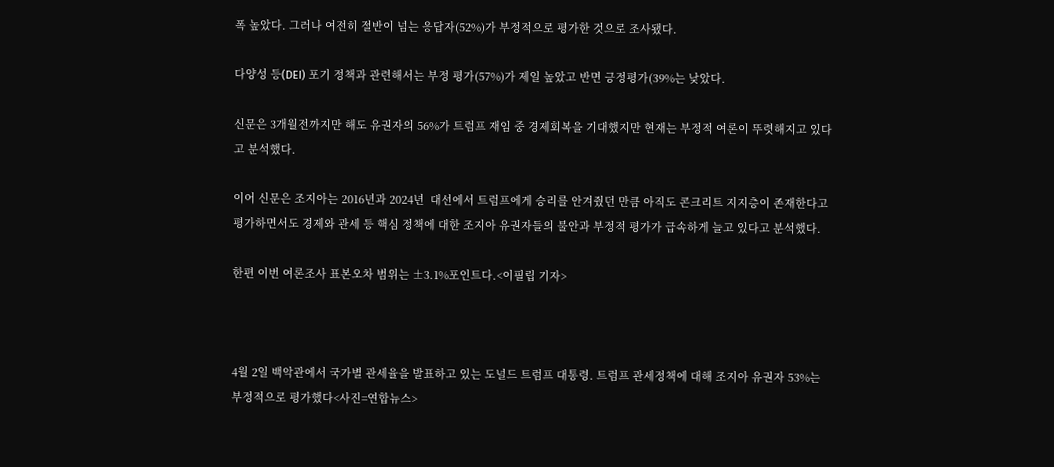폭 높았다. 그러나 여전히 절반이 넘는 응답자(52%)가 부정적으로 평가한 것으로 조사됐다.

다양성 등(DEI) 포기 정책과 관련해서는 부정 평가(57%)가 제일 높았고 반면 긍정평가(39%는 낮았다.

신문은 3개월전까지만 해도 유권자의 56%가 트럼프 재임 중 경제회복을 기대했지만 현재는 부정적 여론이 뚜렷해지고 있다고 분석했다.

이어 신문은 조지아는 2016년과 2024년  대선에서 트럼프에게 승리를 안겨줬던 만큼 아직도 콘크리트 지지층이 존재한다고  평가하면서도 경제와 관세 등 핵심 정책에 대한 조지아 유권자들의 불안과 부정적 평가가 급속하게 늘고 있다고 분석했다.

한편 이번 여론조사 표본오차 범위는 ±3.1%포인트다.<이필립 기자>



4월 2일 백악관에서 국가별 관세율을 발표하고 있는 도널드 트럼프 대통령. 트럼프 관세정책에 대해 조지아 유권자 53%는 부정적으로 평가했다<사진=연합뉴스>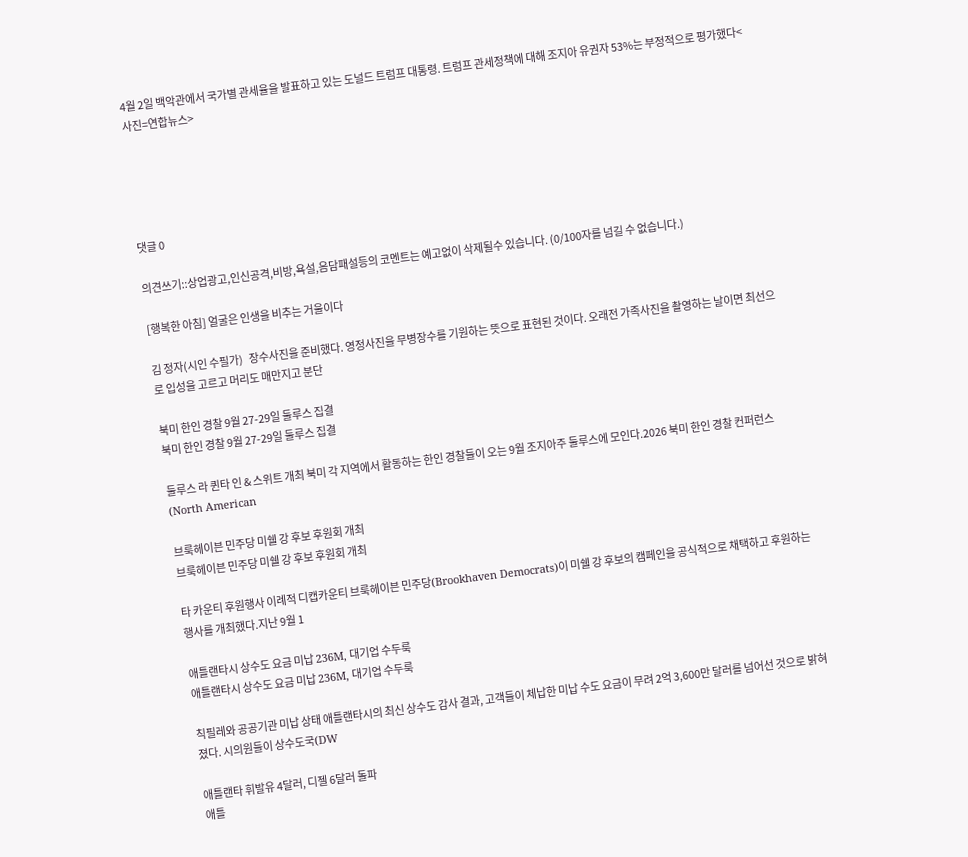4월 2일 백악관에서 국가별 관세율을 발표하고 있는 도널드 트럼프 대통령. 트럼프 관세정책에 대해 조지아 유권자 53%는 부정적으로 평가했다<사진=연합뉴스>





댓글 0

의견쓰기::상업광고,인신공격,비방,욕설,음담패설등의 코멘트는 예고없이 삭제될수 있습니다. (0/100자를 넘길 수 없습니다.)

[행복한 아침] 얼굴은 인생을 비추는 거울이다

김 정자(시인 수필가)   장수사진을 준비했다. 영정사진을 무병장수를 기원하는 뜻으로 표현된 것이다. 오래전 가족사진을 촬영하는 날이면 최선으로 입성을 고르고 머리도 매만지고 분단

북미 한인 경찰 9월 27-29일 둘루스 집결
북미 한인 경찰 9월 27-29일 둘루스 집결

둘루스 라 퀸타 인 & 스위트 개최 북미 각 지역에서 활동하는 한인 경찰들이 오는 9월 조지아주 둘루스에 모인다.2026 북미 한인 경찰 컨퍼런스(North American

브룩헤이븐 민주당 미쉘 강 후보 후원회 개최
브룩헤이븐 민주당 미쉘 강 후보 후원회 개최

타 카운티 후원행사 이례적 디캡카운티 브룩헤이븐 민주당(Brookhaven Democrats)이 미쉘 강 후보의 캠페인을 공식적으로 채택하고 후원하는 행사를 개최했다.지난 9월 1

애틀랜타시 상수도 요금 미납 236M, 대기업 수두룩
애틀랜타시 상수도 요금 미납 236M, 대기업 수두룩

칙필레와 공공기관 미납 상태 애틀랜타시의 최신 상수도 감사 결과, 고객들이 체납한 미납 수도 요금이 무려 2억 3,600만 달러를 넘어선 것으로 밝혀졌다. 시의원들이 상수도국(DW

애틀랜타 휘발유 4달러, 디젤 6달러 돌파
애틀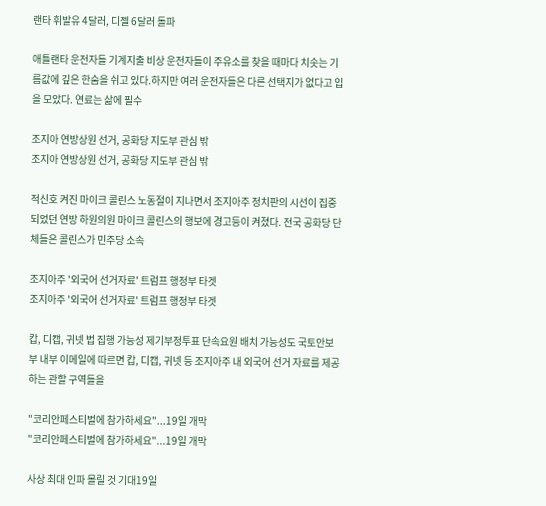랜타 휘발유 4달러, 디젤 6달러 돌파

애틀랜타 운전자들 기계지출 비상 운전자들이 주유소를 찾을 때마다 치솟는 기름값에 깊은 한숨을 쉬고 있다.하지만 여러 운전자들은 다른 선택지가 없다고 입을 모았다. 연료는 삶에 필수

조지아 연방상원 선거, 공화당 지도부 관심 밖
조지아 연방상원 선거, 공화당 지도부 관심 밖

적신호 켜진 마이크 콜린스 노동절이 지나면서 조지아주 정치판의 시선이 집중되었던 연방 하원의원 마이크 콜린스의 행보에 경고등이 켜졌다. 전국 공화당 단체들은 콜린스가 민주당 소속

조지아주 '외국어 선거자료' 트럼프 행정부 타겟
조지아주 '외국어 선거자료' 트럼프 행정부 타겟

캅, 디캡, 귀넷 법 집행 가능성 제기부정투표 단속요원 배치 가능성도 국토안보부 내부 이메일에 따르면 캅, 디캡, 귀넷 등 조지아주 내 외국어 선거 자료를 제공하는 관할 구역들을

"코리안페스티벌에 참가하세요"...19일 개막
"코리안페스티벌에 참가하세요"...19일 개막

사상 최대 인파 몰릴 것 기대19일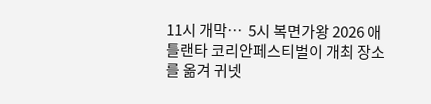11시 개막…  5시 복면가왕 2026 애틀랜타 코리안페스티벌이 개최 장소를 옮겨 귀넷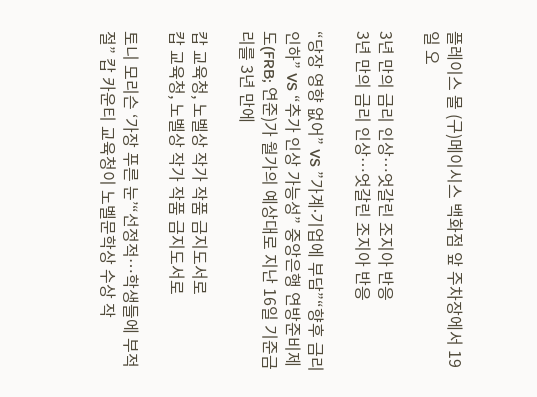플레이스 몰 (구)메이시스 백화점 앞 주차장에서 19일 오

3년 만의 금리 인상…엇갈린 조지아 반응
3년 만의 금리 인상…엇갈린 조지아 반응

“당장 영향 없어” VS ”가계∙기업에 부담”“향후 금리 인하” VS “추가 인상 가능성” 중앙은행 연방준비제도(FRB; 연준)가 월가의 예상대로 지난 16일 기준금리를 3년 만에

캅 교육청, 노벨상 작가 작품 금지도서로
캅 교육청, 노벨상 작가 작품 금지도서로

토니 모리슨 ‘가장 푸른 눈’“선정적…학생들에 부적절” 캅 카운티 교육청이 노벨문학상 수상 작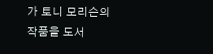가 토니 모리슨의  작품을 도서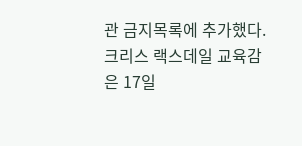관 금지목록에 추가했다.크리스 랙스데일 교육감은 17일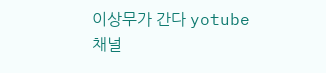이상무가 간다 yotube 채널